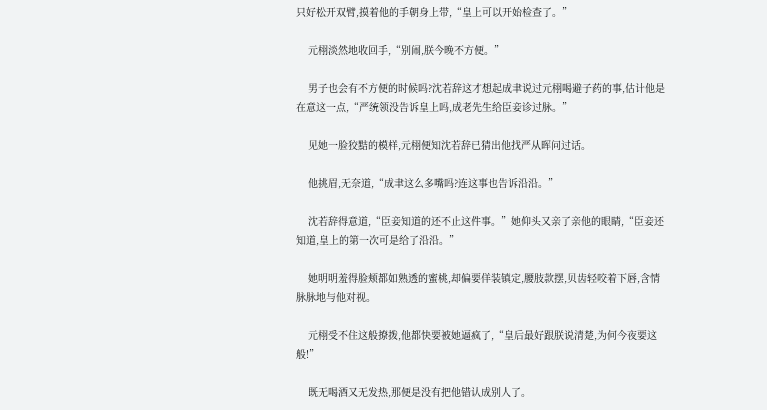只好松开双臂,摸着他的手朝身上带,“皇上可以开始检查了。”

    元栩淡然地收回手,“别闹,朕今晚不方便。”

    男子也会有不方便的时候吗?沈若辞这才想起成聿说过元栩喝避子药的事,估计他是在意这一点,“严统领没告诉皇上吗,成老先生给臣妾诊过脉。”

    见她一脸狡黠的模样,元栩便知沈若辞已猜出他找严从晖问过话。

    他挑眉,无奈道,“成聿这么多嘴吗?连这事也告诉沿沿。”

    沈若辞得意道,“臣妾知道的还不止这件事。”她仰头又亲了亲他的眼睛,“臣妾还知道,皇上的第一次可是给了沿沿。”

    她明明羞得脸颊都如熟透的蜜桃,却偏要佯装镇定,腰肢款摆,贝齿轻咬着下唇,含情脉脉地与他对视。

    元栩受不住这般撩拨,他都快要被她逼疯了,“皇后最好跟朕说清楚,为何今夜要这般!”

    既无喝酒又无发热,那便是没有把他错认成别人了。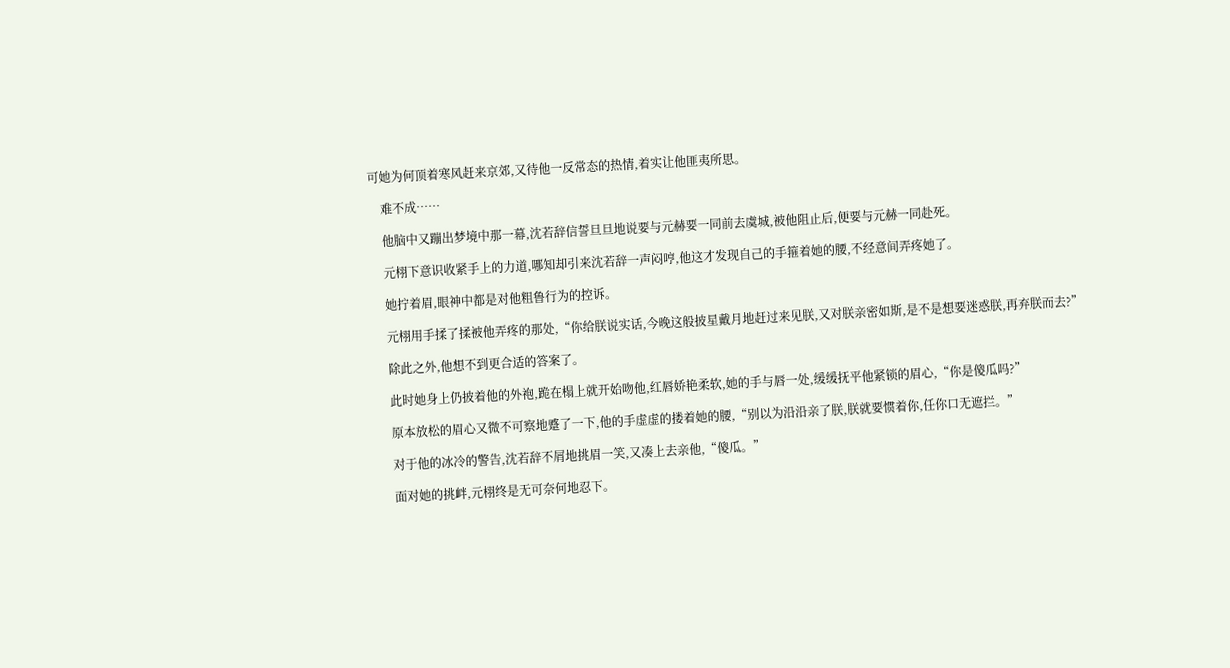可她为何顶着寒风赶来京郊,又待他一反常态的热情,着实让他匪夷所思。

    难不成……

    他脑中又蹦出梦境中那一幕,沈若辞信誓旦旦地说要与元赫要一同前去虞城,被他阻止后,便要与元赫一同赴死。

    元栩下意识收紧手上的力道,哪知却引来沈若辞一声闷哼,他这才发现自己的手箍着她的腰,不经意间弄疼她了。

    她拧着眉,眼神中都是对他粗鲁行为的控诉。

    元栩用手揉了揉被他弄疼的那处,“你给朕说实话,今晚这般披星戴月地赶过来见朕,又对朕亲密如斯,是不是想要迷惑朕,再弃朕而去?”

    除此之外,他想不到更合适的答案了。

    此时她身上仍披着他的外袍,跪在榻上就开始吻他,红唇娇艳柔软,她的手与唇一处,缓缓抚平他紧锁的眉心,“你是傻瓜吗?”

    原本放松的眉心又微不可察地蹙了一下,他的手虚虚的搂着她的腰,“别以为沿沿亲了朕,朕就要惯着你,任你口无遮拦。”

    对于他的冰冷的警告,沈若辞不屑地挑眉一笑,又凑上去亲他,“傻瓜。”

    面对她的挑衅,元栩终是无可奈何地忍下。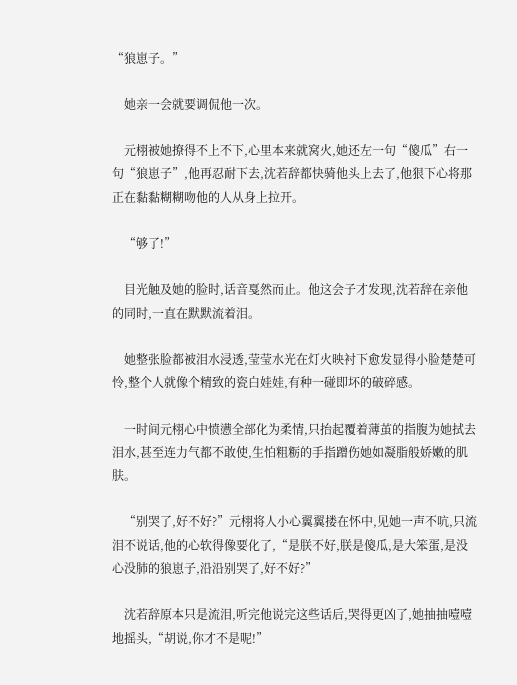“狼崽子。”

    她亲一会就要调侃他一次。

    元栩被她撩得不上不下,心里本来就窝火,她还左一句“傻瓜”右一句“狼崽子”,他再忍耐下去,沈若辞都快骑他头上去了,他狠下心将那正在黏黏糊糊吻他的人从身上拉开。

    “够了!”

    目光触及她的脸时,话音戛然而止。他这会子才发现,沈若辞在亲他的同时,一直在默默流着泪。

    她整张脸都被泪水浸透,莹莹水光在灯火映衬下愈发显得小脸楚楚可怜,整个人就像个精致的瓷白娃娃,有种一碰即坏的破碎感。

    一时间元栩心中愤懑全部化为柔情,只抬起覆着薄茧的指腹为她拭去泪水,甚至连力气都不敢使,生怕粗粝的手指蹭伤她如凝脂般娇嫩的肌肤。

    “别哭了,好不好?”元栩将人小心翼翼搂在怀中,见她一声不吭,只流泪不说话,他的心软得像要化了,“是朕不好,朕是傻瓜,是大笨蛋,是没心没肺的狼崽子,沿沿别哭了,好不好?”

    沈若辞原本只是流泪,听完他说完这些话后,哭得更凶了,她抽抽噎噎地摇头,“胡说,你才不是呢!”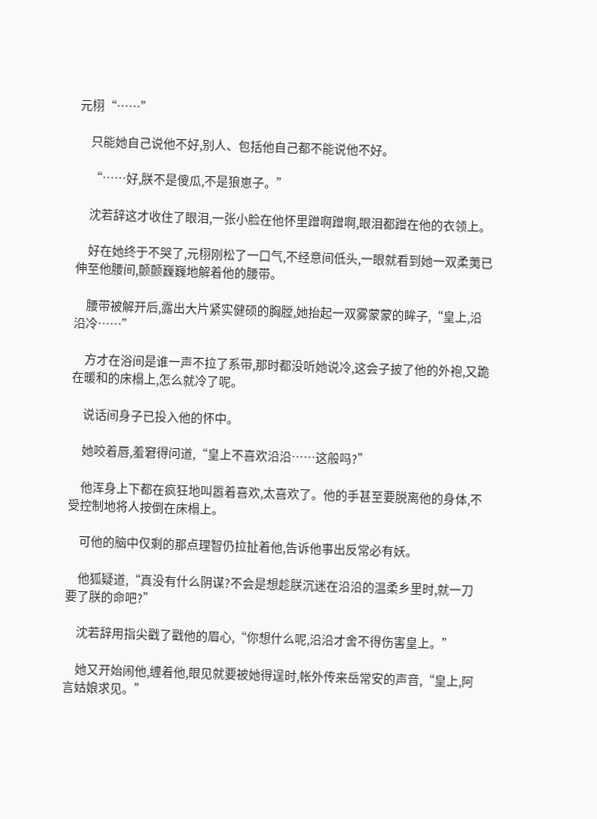元栩“……”

    只能她自己说他不好,别人、包括他自己都不能说他不好。

    “……好,朕不是傻瓜,不是狼崽子。”

    沈若辞这才收住了眼泪,一张小脸在他怀里蹭啊蹭啊,眼泪都蹭在他的衣领上。

    好在她终于不哭了,元栩刚松了一口气,不经意间低头,一眼就看到她一双柔荑已伸至他腰间,颤颤巍巍地解着他的腰带。

    腰带被解开后,露出大片紧实健硕的胸膛,她抬起一双雾蒙蒙的眸子,“皇上,沿沿冷……”

    方才在浴间是谁一声不拉了系带,那时都没听她说冷,这会子披了他的外袍,又跪在暖和的床榻上,怎么就冷了呢。

    说话间身子已投入他的怀中。

    她咬着唇,羞窘得问道,“皇上不喜欢沿沿……这般吗?”

    他浑身上下都在疯狂地叫嚣着喜欢,太喜欢了。他的手甚至要脱离他的身体,不受控制地将人按倒在床榻上。

    可他的脑中仅剩的那点理智仍拉扯着他,告诉他事出反常必有妖。

    他狐疑道,“真没有什么阴谋?不会是想趁朕沉迷在沿沿的温柔乡里时,就一刀要了朕的命吧?”

    沈若辞用指尖戳了戳他的眉心,“你想什么呢,沿沿才舍不得伤害皇上。”

    她又开始闹他,缠着他,眼见就要被她得逞时,帐外传来岳常安的声音,“皇上,阿言姑娘求见。”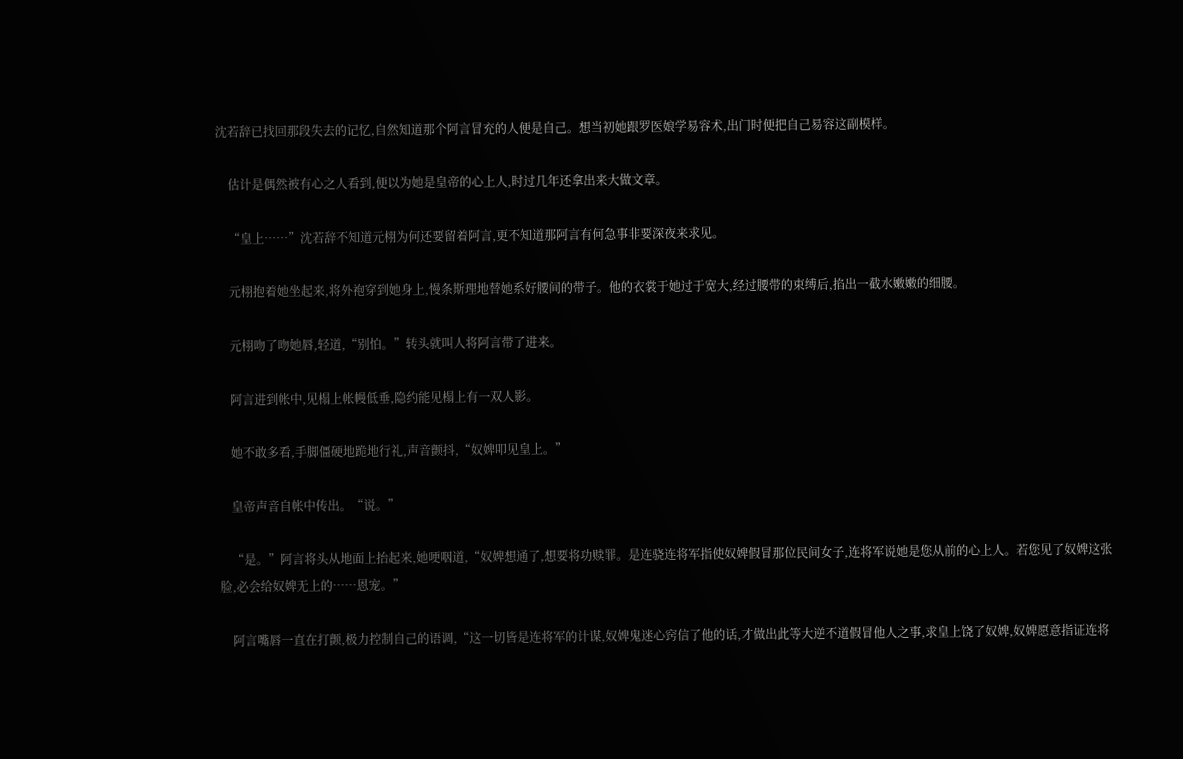沈若辞已找回那段失去的记忆,自然知道那个阿言冒充的人便是自己。想当初她跟罗医娘学易容术,出门时便把自己易容这副模样。

    估计是偶然被有心之人看到,便以为她是皇帝的心上人,时过几年还拿出来大做文章。

    “皇上……”沈若辞不知道元栩为何还要留着阿言,更不知道那阿言有何急事非要深夜来求见。

    元栩抱着她坐起来,将外袍穿到她身上,慢条斯理地替她系好腰间的带子。他的衣裳于她过于宽大,经过腰带的束缚后,掐出一截水嫩嫩的细腰。

    元栩吻了吻她唇,轻道,“别怕。”转头就叫人将阿言带了进来。

    阿言进到帐中,见榻上帐幔低垂,隐约能见榻上有一双人影。

    她不敢多看,手脚僵硬地跪地行礼,声音颤抖,“奴婢叩见皇上。”

    皇帝声音自帐中传出。“说。”

    “是。”阿言将头从地面上抬起来,她哽咽道,“奴婢想通了,想要将功赎罪。是连骁连将军指使奴婢假冒那位民间女子,连将军说她是您从前的心上人。若您见了奴婢这张脸,必会给奴婢无上的……恩宠。”

    阿言嘴唇一直在打颤,极力控制自己的语调,“这一切皆是连将军的计谋,奴婢鬼迷心窍信了他的话,才做出此等大逆不道假冒他人之事,求皇上饶了奴婢,奴婢愿意指证连将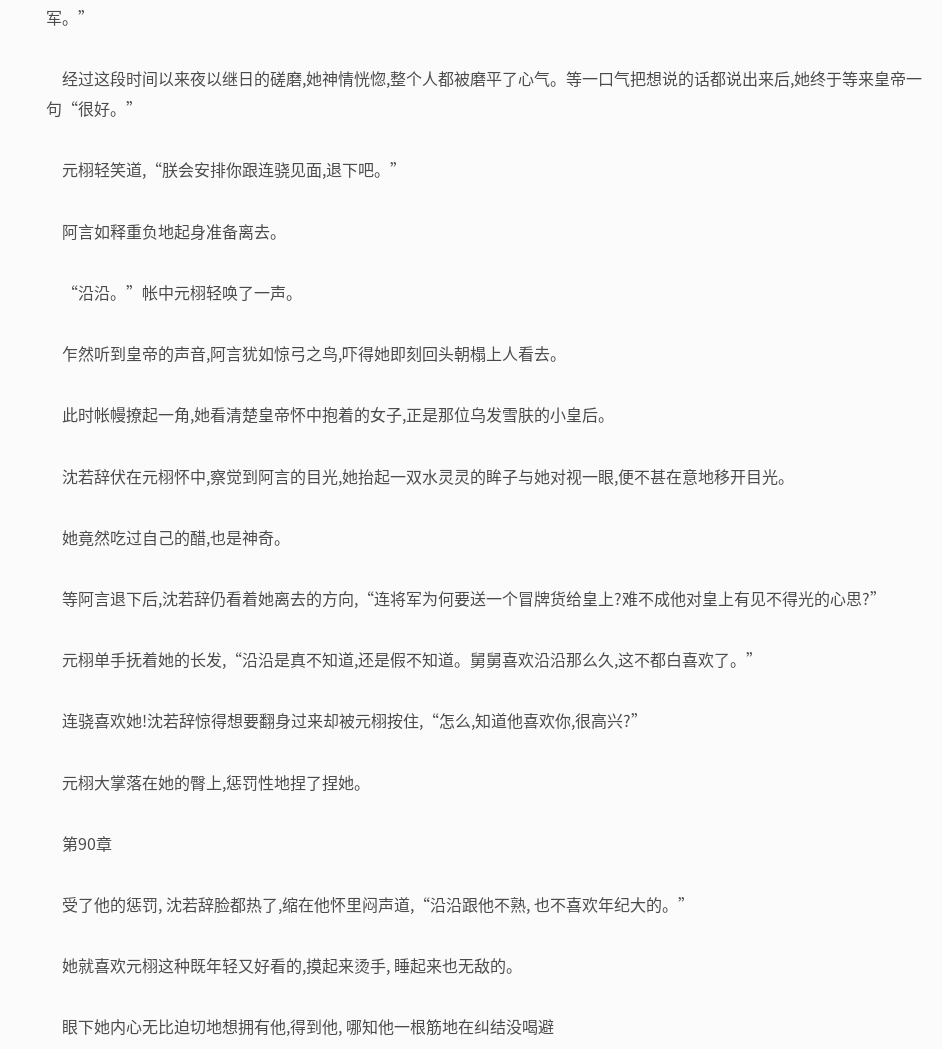军。”

    经过这段时间以来夜以继日的磋磨,她神情恍惚,整个人都被磨平了心气。等一口气把想说的话都说出来后,她终于等来皇帝一句“很好。”

    元栩轻笑道,“朕会安排你跟连骁见面,退下吧。”

    阿言如释重负地起身准备离去。

    “沿沿。”帐中元栩轻唤了一声。

    乍然听到皇帝的声音,阿言犹如惊弓之鸟,吓得她即刻回头朝榻上人看去。

    此时帐幔撩起一角,她看清楚皇帝怀中抱着的女子,正是那位乌发雪肤的小皇后。

    沈若辞伏在元栩怀中,察觉到阿言的目光,她抬起一双水灵灵的眸子与她对视一眼,便不甚在意地移开目光。

    她竟然吃过自己的醋,也是神奇。

    等阿言退下后,沈若辞仍看着她离去的方向,“连将军为何要送一个冒牌货给皇上?难不成他对皇上有见不得光的心思?”

    元栩单手抚着她的长发,“沿沿是真不知道,还是假不知道。舅舅喜欢沿沿那么久,这不都白喜欢了。”

    连骁喜欢她!沈若辞惊得想要翻身过来却被元栩按住,“怎么,知道他喜欢你,很高兴?”

    元栩大掌落在她的臀上,惩罚性地捏了捏她。

    第90章

    受了他的惩罚, 沈若辞脸都热了,缩在他怀里闷声道,“沿沿跟他不熟, 也不喜欢年纪大的。”

    她就喜欢元栩这种既年轻又好看的,摸起来烫手, 睡起来也无敌的。

    眼下她内心无比迫切地想拥有他,得到他, 哪知他一根筋地在纠结没喝避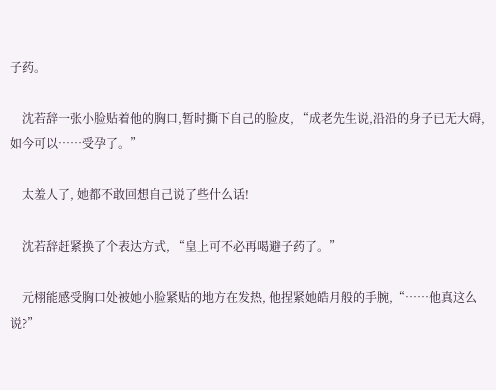子药。

    沈若辞一张小脸贴着他的胸口,暂时撕下自己的脸皮, “成老先生说,沿沿的身子已无大碍, 如今可以……受孕了。”

    太羞人了, 她都不敢回想自己说了些什么话!

    沈若辞赶紧换了个表达方式, “皇上可不必再喝避子药了。”

    元栩能感受胸口处被她小脸紧贴的地方在发热, 他捏紧她皓月般的手腕,“……他真这么说?”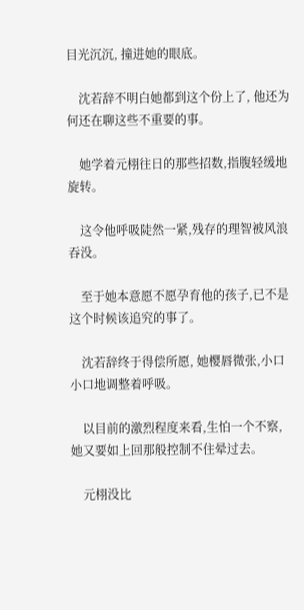目光沉沉, 撞进她的眼底。

    沈若辞不明白她都到这个份上了, 他还为何还在聊这些不重要的事。

    她学着元栩往日的那些招数,指腹轻缓地旋转。

    这令他呼吸陡然一紧,残存的理智被风浪吞没。

    至于她本意愿不愿孕育他的孩子,已不是这个时候该追究的事了。

    沈若辞终于得偿所愿, 她樱唇微张,小口小口地调整着呼吸。

    以目前的激烈程度来看,生怕一个不察, 她又要如上回那般控制不住晕过去。

    元栩没比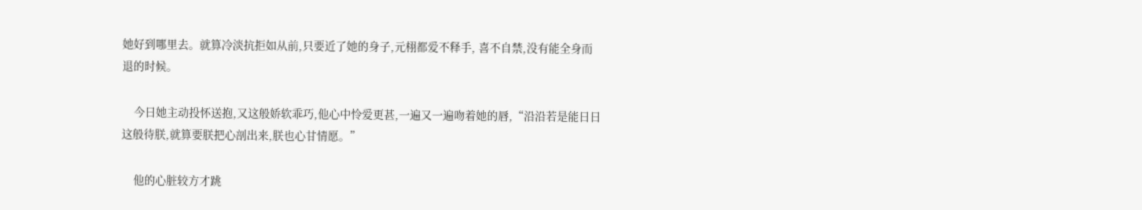她好到哪里去。就算冷淡抗拒如从前,只要近了她的身子,元栩都爱不释手, 喜不自禁,没有能全身而退的时候。

    今日她主动投怀送抱,又这般娇软乖巧,他心中怜爱更甚,一遍又一遍吻着她的唇,“沿沿若是能日日这般待朕,就算要朕把心剖出来,朕也心甘情愿。”

    他的心脏较方才跳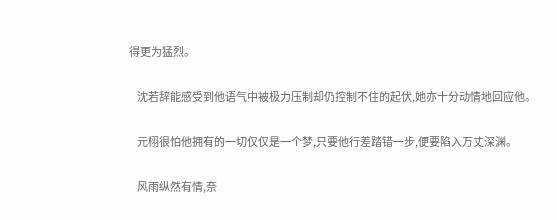得更为猛烈。

    沈若辞能感受到他语气中被极力压制却仍控制不住的起伏,她亦十分动情地回应他。

    元栩很怕他拥有的一切仅仅是一个梦,只要他行差踏错一步,便要陷入万丈深渊。

    风雨纵然有情,奈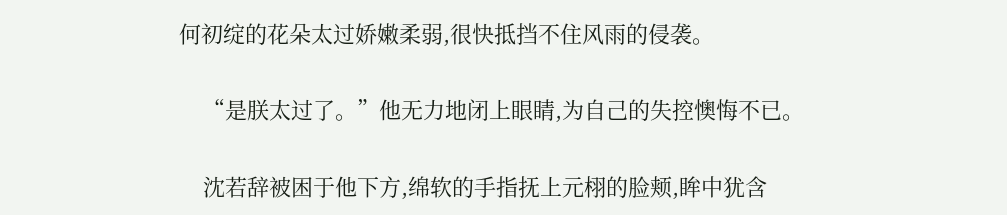何初绽的花朵太过娇嫩柔弱,很快抵挡不住风雨的侵袭。

    “是朕太过了。”他无力地闭上眼睛,为自己的失控懊悔不已。

    沈若辞被困于他下方,绵软的手指抚上元栩的脸颊,眸中犹含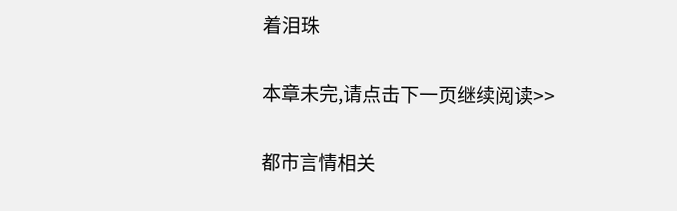着泪珠

本章未完,请点击下一页继续阅读>>

都市言情相关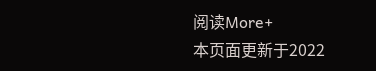阅读More+
本页面更新于2022